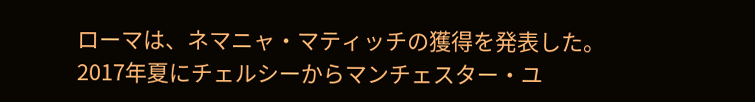ローマは、ネマニャ・マティッチの獲得を発表した。
2017年夏にチェルシーからマンチェスター・ユ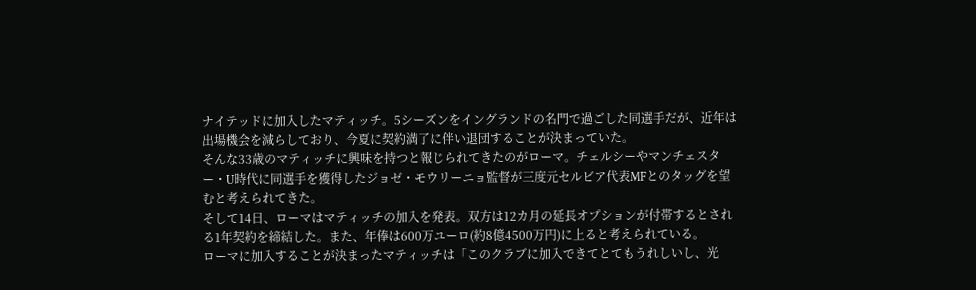ナイテッドに加入したマティッチ。5シーズンをイングランドの名門で過ごした同選手だが、近年は出場機会を減らしており、今夏に契約満了に伴い退団することが決まっていた。
そんな33歳のマティッチに興味を持つと報じられてきたのがローマ。チェルシーやマンチェスター・U時代に同選手を獲得したジョゼ・モウリーニョ監督が三度元セルビア代表MFとのタッグを望むと考えられてきた。
そして14日、ローマはマティッチの加入を発表。双方は12カ月の延長オプションが付帯するとされる1年契約を締結した。また、年俸は600万ユーロ(約8億4500万円)に上ると考えられている。
ローマに加入することが決まったマティッチは「このクラブに加入できてとてもうれしいし、光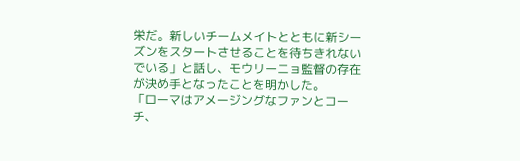栄だ。新しいチームメイトとともに新シーズンをスタートさせることを待ちきれないでいる」と話し、モウリーニョ監督の存在が決め手となったことを明かした。
「ローマはアメージングなファンとコーチ、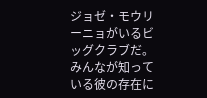ジョゼ・モウリーニョがいるビッグクラブだ。みんなが知っている彼の存在に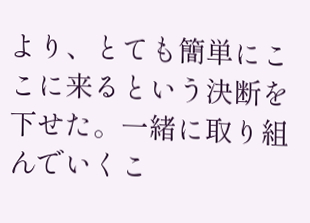より、とても簡単にここに来るという決断を下せた。一緒に取り組んでいくこ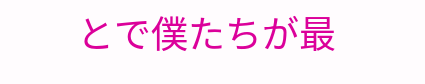とで僕たちが最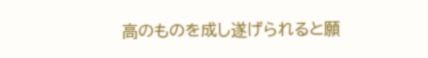高のものを成し遂げられると願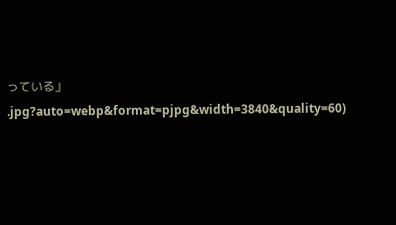っている」
.jpg?auto=webp&format=pjpg&width=3840&quality=60)